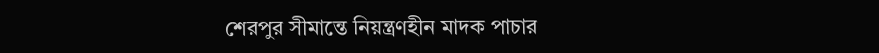শেরপুর সীমান্তে নিয়ন্ত্রণহীন মাদক পাচার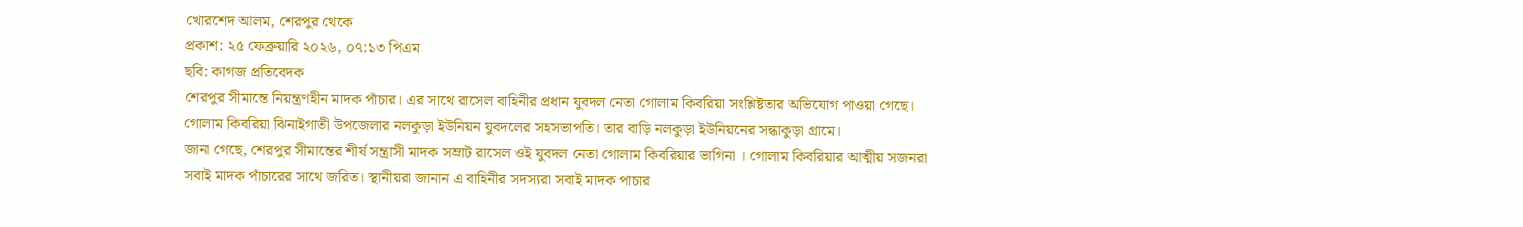খোরশেদ আলম, শেরপুর থেকে
প্রকাশ: ২৫ ফেব্রুয়ারি ২০২৬, ০৭:১৩ পিএম
ছবি: কাগজ প্রতিবেদক
শেরপুর সীমান্তে নিয়ন্ত্রণহীন মাদক পাঁচার। এর সাথে রাসেল বাহিনীর প্রধান যুবদল নেতা গোলাম কিবরিয়া সংশ্লিষ্টতার অভিযোগ পাওয়া গেছে। গোলাম কিবরিয়া ঝিনাইগাতী উপজেলার নলকুড়া ইউনিয়ন যুবদলের সহসভাপতি। তার বাড়ি নলকুড়া ইউনিয়নের সন্ধাকুড়া গ্রামে।
জানা গেছে, শেরপুর সীমান্তের শীর্ষ সন্ত্রাসী মাদক সম্রাট রাসেল ওই যুবদল নেতা গোলাম কিবরিয়ার ভাগিনা । গোলাম কিবরিয়ার আত্মীয় সজনরা সবাই মাদক পাঁচারের সাথে জরিত। স্থানীয়রা জানান এ বাহিনীর সদস্যরা সবাই মাদক পাচার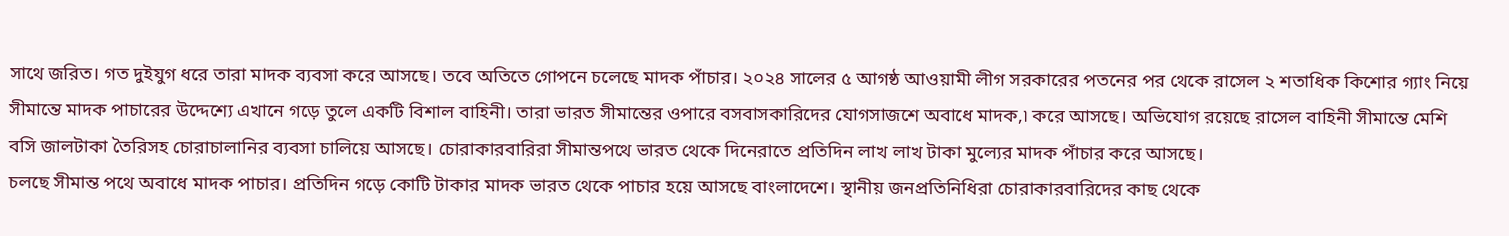সাথে জরিত। গত দুইযুগ ধরে তারা মাদক ব্যবসা করে আসছে। তবে অতিতে গোপনে চলেছে মাদক পাঁচার। ২০২৪ সালের ৫ আগষ্ঠ আওয়ামী লীগ সরকারের পতনের পর থেকে রাসেল ২ শতাধিক কিশোর গ্যাং নিয়ে সীমান্তে মাদক পাচারের উদ্দেশ্যে এখানে গড়ে তুলে একটি বিশাল বাহিনী। তারা ভারত সীমান্তের ওপারে বসবাসকারিদের যোগসাজশে অবাধে মাদক,৷ করে আসছে। অভিযোগ রয়েছে রাসেল বাহিনী সীমান্তে মেশি বসি জালটাকা তৈরিসহ চোরাচালানির ব্যবসা চালিয়ে আসছে। চোরাকারবারিরা সীমান্তপথে ভারত থেকে দিনেরাতে প্রতিদিন লাখ লাখ টাকা মুল্যের মাদক পাঁচার করে আসছে।
চলছে সীমান্ত পথে অবাধে মাদক পাচার। প্রতিদিন গড়ে কোটি টাকার মাদক ভারত থেকে পাচার হয়ে আসছে বাংলাদেশে। স্থানীয় জনপ্রতিনিধিরা চোরাকারবারিদের কাছ থেকে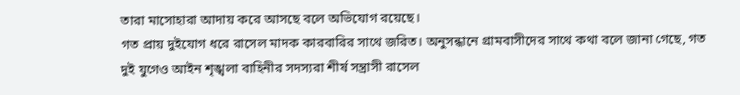তারা মাসোহারা আদায় করে আসছে বলে অভিযোগ রয়েছে।
গত প্রায় দুইযোগ ধরে রাসেল মাদক কারবারির সাথে জরিত। অনুসন্ধানে গ্রামবাসীদের সাথে কথা বলে জানা গেছে, গত দুই যুগেও আইন শৃঙ্খলা বাহিনীর সদস্যরা শীর্ষ সন্ত্রাসী রাসেল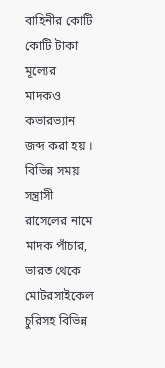বাহিনীর কোটি কোটি টাকা মূল্যের মাদকও কভারভ্যান জব্দ করা হয় । বিভিন্ন সময় সন্ত্রাসী রাসেলের নামে মাদক পাঁচার, ভারত থেকে মোটরসাইকেল চুরিসহ বিভিন্ন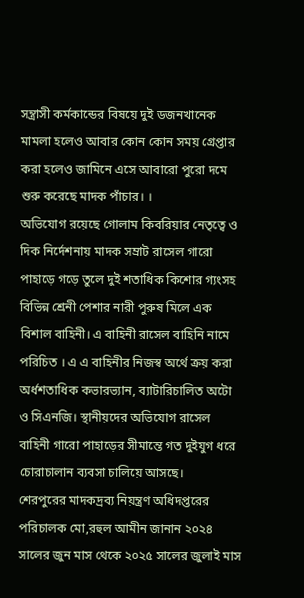সন্ত্রাসী কর্মকান্ডের বিষয়ে দুই ডজনখানেক মামলা হলেও আবার কোন কোন সময় গ্রেপ্তার করা হলেও জামিনে এসে আবারো পুরো দমে শুরু করেছে মাদক পাঁচার। ।
অভিযোগ রয়েছে গোলাম কিবরিয়ার নেতৃত্বে ও দিক নির্দেশনায় মাদক সম্রাট রাসেল গারো পাহাড়ে গড়ে তুলে দুই শতাধিক কিশোর গ্যংসহ বিভিন্ন শ্রেনী পেশার নারী পুরুষ মিলে এক বিশাল বাহিনী। এ বাহিনী রাসেল বাহিনি নামে পরিচিত । এ এ বাহিনীর নিজস্ব অর্থে ক্রয় করা অর্ধশতাধিক কভারভ্যান, ব্যাটারিচালিত অটো ও সিএনজি। স্থানীয়দের অভিযোগ রাসেল বাহিনী গারো পাহাড়ের সীমান্তে গত দুইযুগ ধরে চোরাচালান ব্যবসা চালিয়ে আসছে।
শেরপুরের মাদকদ্রব্য নিয়ন্ত্রণ অধিদপ্তরের পরিচালক মো,রহুল আমীন জানান ২০২৪ সালের জুন মাস থেকে ২০২৫ সালের জুলাই মাস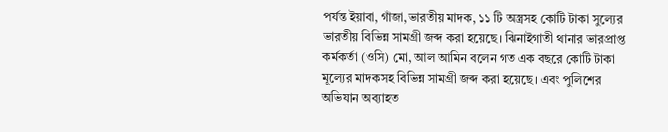পর্যন্ত ইয়াবা, গাঁজা,ভারতীয় মাদক, ১১ টি অস্ত্রসহ কোটি টাকা সুল্যের ভারতীয় বিভিন্ন সামগ্রী জব্দ করা হয়েছে। ঝিনাইগাতী থানার ভারপ্রাপ্ত কর্মকর্তা (ওসি) মো, আল আমিন বলেন গত এক বছরে কোটি টাকা মূল্যের মাদকসহ বিভিন্ন সামগ্রী জব্দ করা হয়েছে। এবং পুলিশের অভিযান অব্যাহত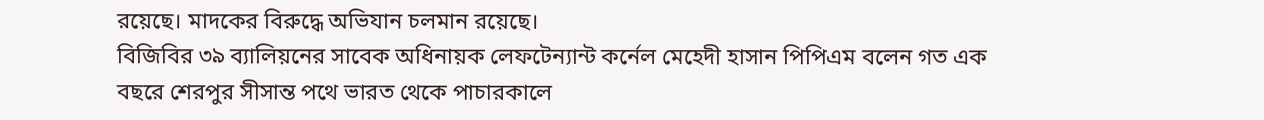রয়েছে। মাদকের বিরুদ্ধে অভিযান চলমান রয়েছে।
বিজিবির ৩৯ ব্যালিয়নের সাবেক অধিনায়ক লেফটেন্যান্ট কর্নেল মেহেদী হাসান পিপিএম বলেন গত এক বছরে শেরপুর সীসান্ত পথে ভারত থেকে পাচারকালে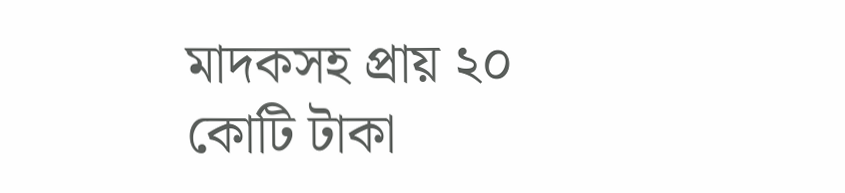মাদকসহ প্রায় ২০ কোটি টাকা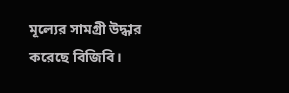মূল্যের সামগ্রী উদ্ধার করেছে বিজিবি।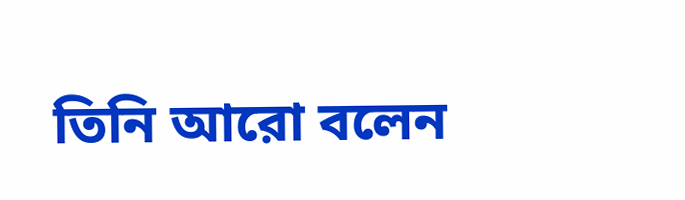তিনি আরো বলেন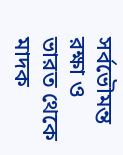সর্বভৌমন্ত রক্ষা ও ভারত থেকে মাদক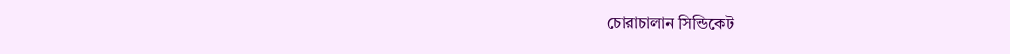চোরাচালান সিন্ডিকেট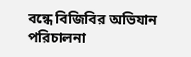বন্ধে বিজিবির অভিযান পরিচালনা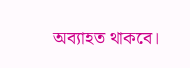অব্যাহত থাকবে।